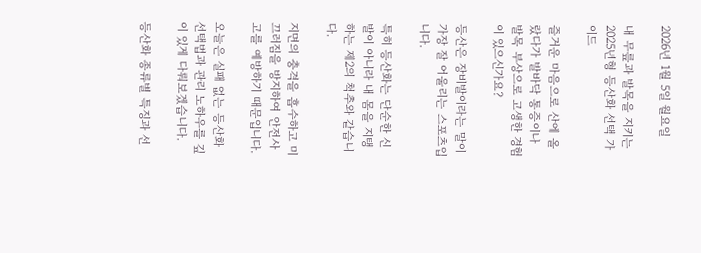2026년 1월 5일 월요일

내 무릎과 발목을 지키는 2025년형 등산화 선택 가이드

즐거운 마음으로 산에 올랐다가 발바닥 통증이나 발목 부상으로 고생한 경험이 있으신가요?

등산은 장비발이라는 말이 가장 잘 어울리는 스포츠입니다.

특히 등산화는 단순한 신발이 아니라 내 몸을 지탱하는 제2의 척추와 같습니다.

지면의 충격을 흡수하고 미끄러짐을 방지하여 안전사고를 예방하기 때문입니다.

오늘은 실패 없는 등산화 선택법과 관리 노하우를 깊이 있게 다뤄보겠습니다.

등산화 종류별 특징과 선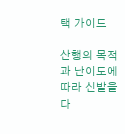택 가이드

산행의 목적과 난이도에 따라 신발을 다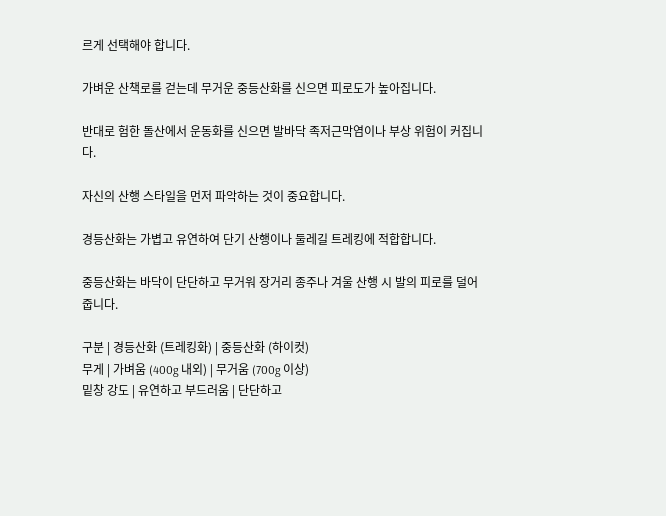르게 선택해야 합니다.

가벼운 산책로를 걷는데 무거운 중등산화를 신으면 피로도가 높아집니다.

반대로 험한 돌산에서 운동화를 신으면 발바닥 족저근막염이나 부상 위험이 커집니다.

자신의 산행 스타일을 먼저 파악하는 것이 중요합니다.

경등산화는 가볍고 유연하여 단기 산행이나 둘레길 트레킹에 적합합니다.

중등산화는 바닥이 단단하고 무거워 장거리 종주나 겨울 산행 시 발의 피로를 덜어줍니다.

구분 | 경등산화 (트레킹화) | 중등산화 (하이컷)
무게 | 가벼움 (400g 내외) | 무거움 (700g 이상)
밑창 강도 | 유연하고 부드러움 | 단단하고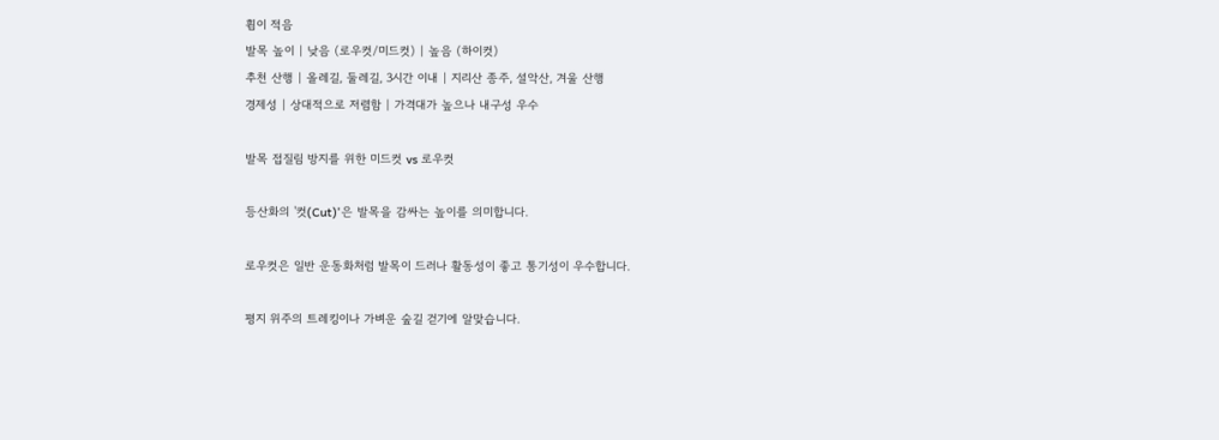휨이 적음
발목 높이 | 낮음 (로우컷/미드컷) | 높음 (하이컷)
추천 산행 | 올레길, 둘레길, 3시간 이내 | 지리산 종주, 설악산, 겨울 산행
경제성 | 상대적으로 저렴함 | 가격대가 높으나 내구성 우수

발목 접질림 방지를 위한 미드컷 vs 로우컷

등산화의 '컷(Cut)'은 발목을 감싸는 높이를 의미합니다.

로우컷은 일반 운동화처럼 발목이 드러나 활동성이 좋고 통기성이 우수합니다.

평지 위주의 트레킹이나 가벼운 숲길 걷기에 알맞습니다.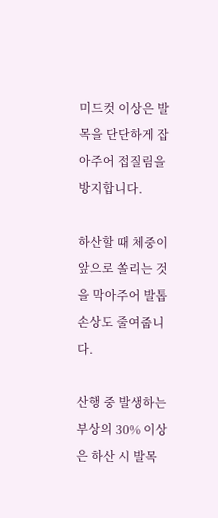미드컷 이상은 발목을 단단하게 잡아주어 접질림을 방지합니다.

하산할 때 체중이 앞으로 쏠리는 것을 막아주어 발톱 손상도 줄여줍니다.

산행 중 발생하는 부상의 30% 이상은 하산 시 발목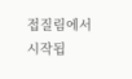접질림에서 시작됩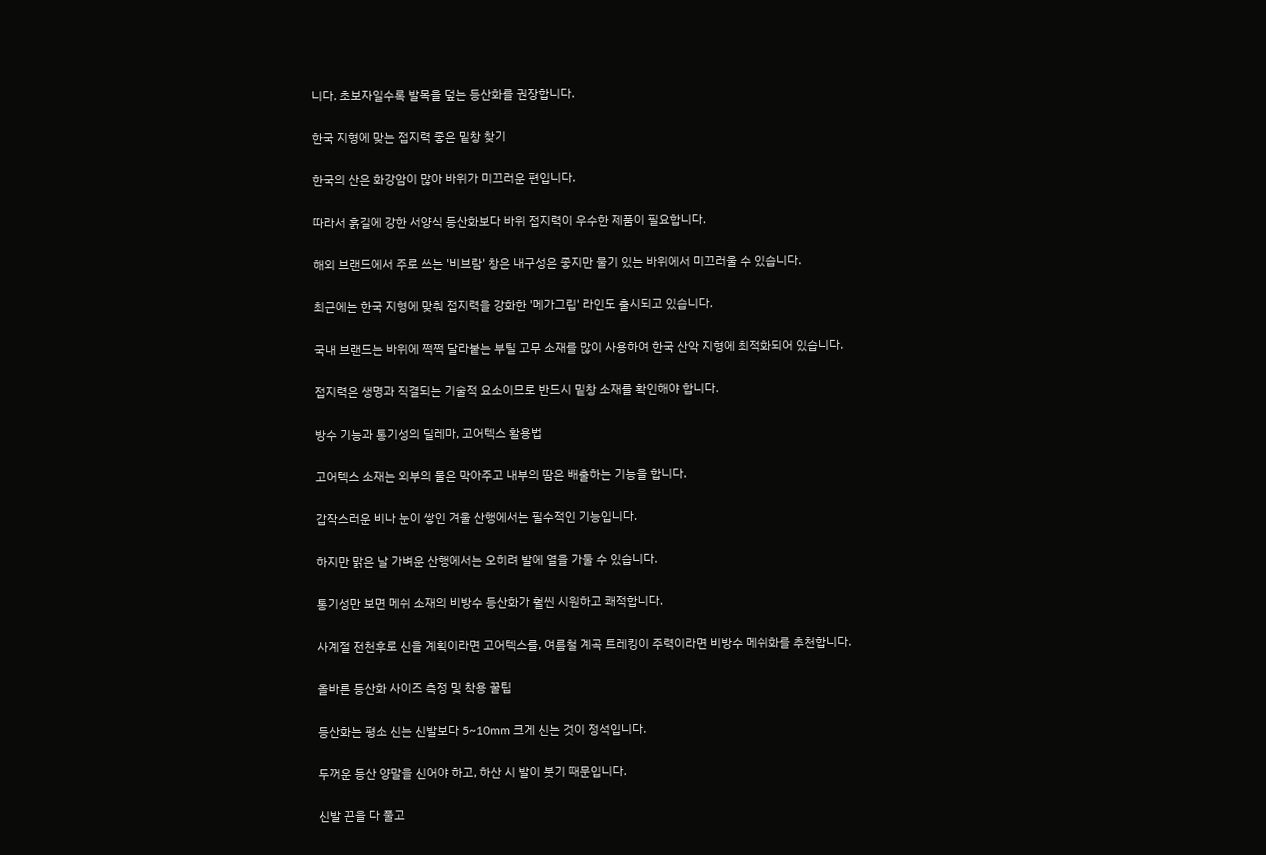니다. 초보자일수록 발목을 덮는 등산화를 권장합니다.

한국 지형에 맞는 접지력 좋은 밑창 찾기

한국의 산은 화강암이 많아 바위가 미끄러운 편입니다.

따라서 흙길에 강한 서양식 등산화보다 바위 접지력이 우수한 제품이 필요합니다.

해외 브랜드에서 주로 쓰는 '비브람' 창은 내구성은 좋지만 물기 있는 바위에서 미끄러울 수 있습니다.

최근에는 한국 지형에 맞춰 접지력을 강화한 '메가그립' 라인도 출시되고 있습니다.

국내 브랜드는 바위에 쩍쩍 달라붙는 부틸 고무 소재를 많이 사용하여 한국 산악 지형에 최적화되어 있습니다.

접지력은 생명과 직결되는 기술적 요소이므로 반드시 밑창 소재를 확인해야 합니다.

방수 기능과 통기성의 딜레마, 고어텍스 활용법

고어텍스 소재는 외부의 물은 막아주고 내부의 땀은 배출하는 기능을 합니다.

갑작스러운 비나 눈이 쌓인 겨울 산행에서는 필수적인 기능입니다.

하지만 맑은 날 가벼운 산행에서는 오히려 발에 열을 가둘 수 있습니다.

통기성만 보면 메쉬 소재의 비방수 등산화가 훨씬 시원하고 쾌적합니다.

사계절 전천후로 신을 계획이라면 고어텍스를, 여름철 계곡 트레킹이 주력이라면 비방수 메쉬화를 추천합니다.

올바른 등산화 사이즈 측정 및 착용 꿀팁

등산화는 평소 신는 신발보다 5~10mm 크게 신는 것이 정석입니다.

두꺼운 등산 양말을 신어야 하고, 하산 시 발이 붓기 때문입니다.

신발 끈을 다 풀고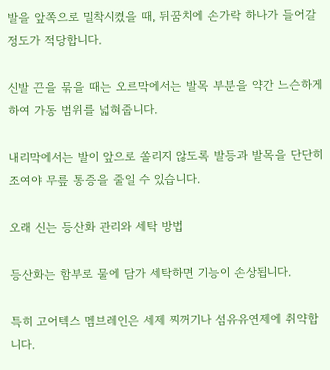발을 앞쪽으로 밀착시켰을 때, 뒤꿈치에 손가락 하나가 들어갈 정도가 적당합니다.

신발 끈을 묶을 때는 오르막에서는 발목 부분을 약간 느슨하게 하여 가동 범위를 넓혀줍니다.

내리막에서는 발이 앞으로 쏠리지 않도록 발등과 발목을 단단히 조여야 무릎 통증을 줄일 수 있습니다.

오래 신는 등산화 관리와 세탁 방법

등산화는 함부로 물에 담가 세탁하면 기능이 손상됩니다.

특히 고어텍스 멤브레인은 세제 찌꺼기나 섬유유연제에 취약합니다.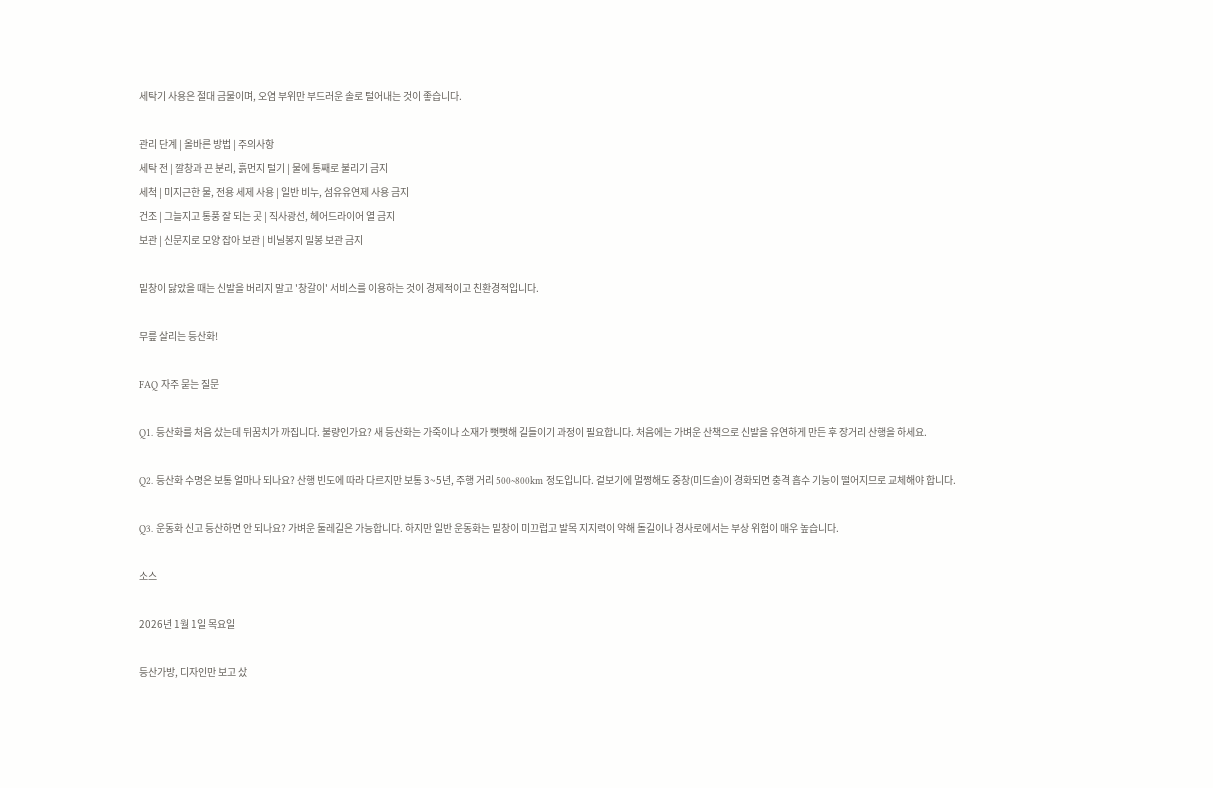세탁기 사용은 절대 금물이며, 오염 부위만 부드러운 솔로 털어내는 것이 좋습니다.

관리 단계 | 올바른 방법 | 주의사항
세탁 전 | 깔창과 끈 분리, 흙먼지 털기 | 물에 통째로 불리기 금지
세척 | 미지근한 물, 전용 세제 사용 | 일반 비누, 섬유유연제 사용 금지
건조 | 그늘지고 통풍 잘 되는 곳 | 직사광선, 헤어드라이어 열 금지
보관 | 신문지로 모양 잡아 보관 | 비닐봉지 밀봉 보관 금지

밑창이 닳았을 때는 신발을 버리지 말고 '창갈이' 서비스를 이용하는 것이 경제적이고 친환경적입니다.

무릎 살리는 등산화!

FAQ 자주 묻는 질문

Q1. 등산화를 처음 샀는데 뒤꿈치가 까집니다. 불량인가요? 새 등산화는 가죽이나 소재가 뻣뻣해 길들이기 과정이 필요합니다. 처음에는 가벼운 산책으로 신발을 유연하게 만든 후 장거리 산행을 하세요.

Q2. 등산화 수명은 보통 얼마나 되나요? 산행 빈도에 따라 다르지만 보통 3~5년, 주행 거리 500~800km 정도입니다. 겉보기에 멀쩡해도 중창(미드솔)이 경화되면 충격 흡수 기능이 떨어지므로 교체해야 합니다.

Q3. 운동화 신고 등산하면 안 되나요? 가벼운 둘레길은 가능합니다. 하지만 일반 운동화는 밑창이 미끄럽고 발목 지지력이 약해 돌길이나 경사로에서는 부상 위험이 매우 높습니다.

소스

2026년 1월 1일 목요일

등산가방, 디자인만 보고 샀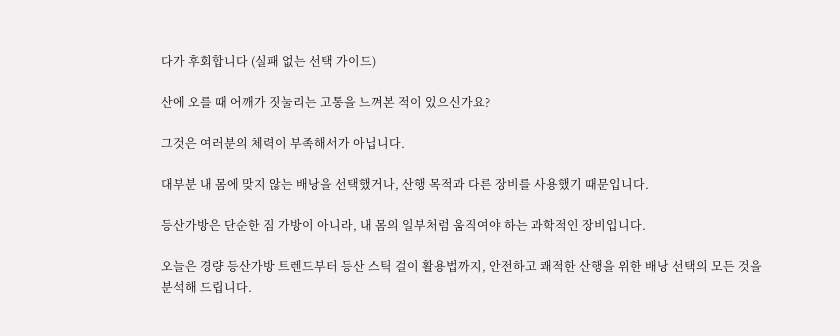다가 후회합니다 (실패 없는 선택 가이드)

산에 오를 때 어깨가 짓눌리는 고통을 느껴본 적이 있으신가요?

그것은 여러분의 체력이 부족해서가 아닙니다.

대부분 내 몸에 맞지 않는 배낭을 선택했거나, 산행 목적과 다른 장비를 사용했기 때문입니다.

등산가방은 단순한 짐 가방이 아니라, 내 몸의 일부처럼 움직여야 하는 과학적인 장비입니다.

오늘은 경량 등산가방 트렌드부터 등산 스틱 걸이 활용법까지, 안전하고 쾌적한 산행을 위한 배낭 선택의 모든 것을 분석해 드립니다.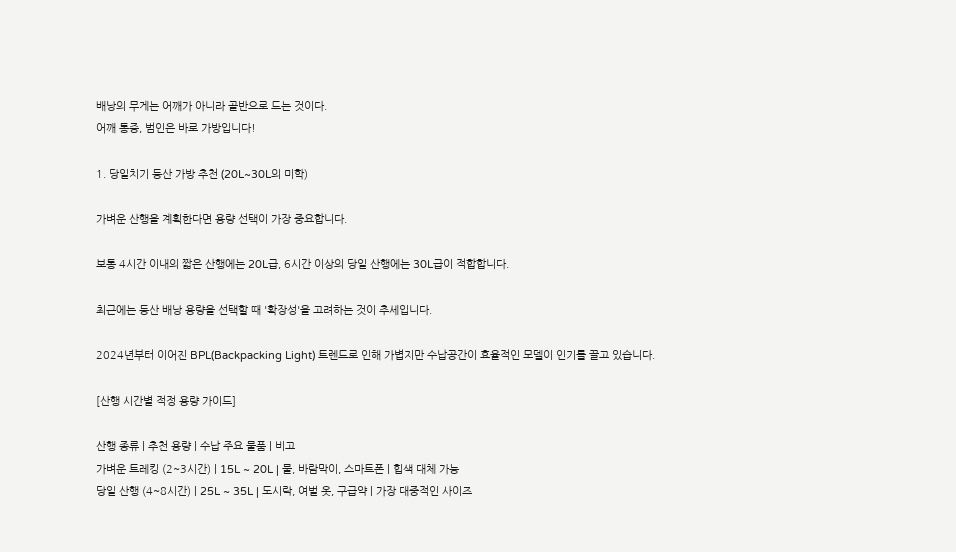배낭의 무게는 어깨가 아니라 골반으로 드는 것이다.
어깨 통증, 범인은 바로 가방입니다!

1. 당일치기 등산 가방 추천 (20L~30L의 미학)

가벼운 산행을 계획한다면 용량 선택이 가장 중요합니다.

보통 4시간 이내의 짧은 산행에는 20L급, 6시간 이상의 당일 산행에는 30L급이 적합합니다.

최근에는 등산 배낭 용량을 선택할 때 '확장성'을 고려하는 것이 추세입니다.

2024년부터 이어진 BPL(Backpacking Light) 트렌드로 인해 가볍지만 수납공간이 효율적인 모델이 인기를 끌고 있습니다.

[산행 시간별 적정 용량 가이드]

산행 종류 | 추천 용량 | 수납 주요 물품 | 비고
가벼운 트레킹 (2~3시간) | 15L ~ 20L | 물, 바람막이, 스마트폰 | 힙색 대체 가능
당일 산행 (4~8시간) | 25L ~ 35L | 도시락, 여벌 옷, 구급약 | 가장 대중적인 사이즈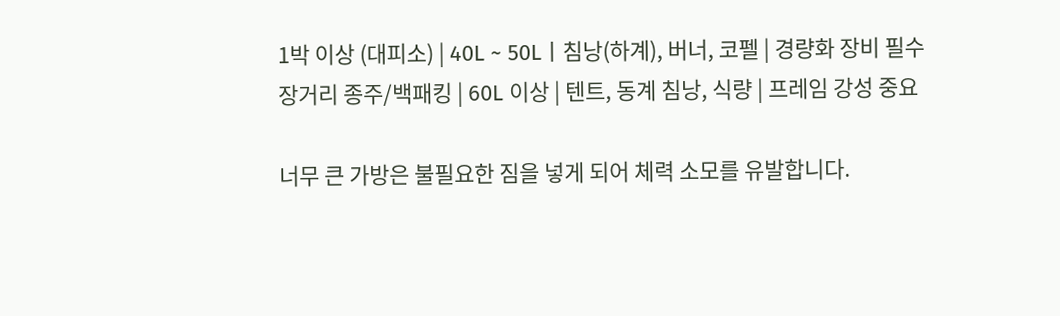1박 이상 (대피소) | 40L ~ 50L | 침낭(하계), 버너, 코펠 | 경량화 장비 필수
장거리 종주/백패킹 | 60L 이상 | 텐트, 동계 침낭, 식량 | 프레임 강성 중요

너무 큰 가방은 불필요한 짐을 넣게 되어 체력 소모를 유발합니다.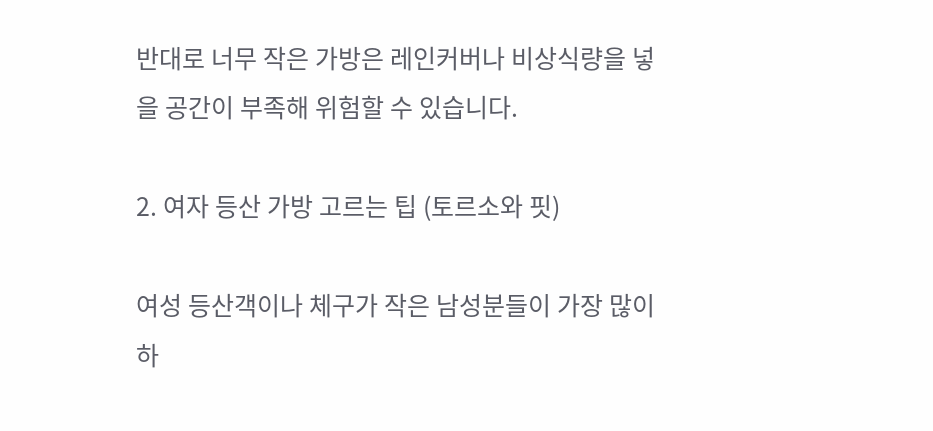반대로 너무 작은 가방은 레인커버나 비상식량을 넣을 공간이 부족해 위험할 수 있습니다.

2. 여자 등산 가방 고르는 팁 (토르소와 핏)

여성 등산객이나 체구가 작은 남성분들이 가장 많이 하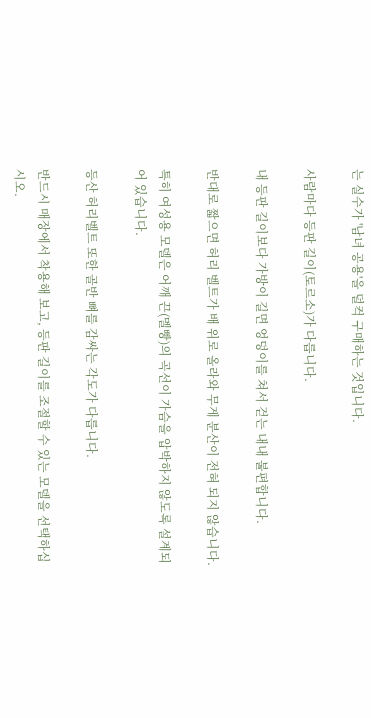는 실수가 '남녀 공용'을 덜컥 구매하는 것입니다.

사람마다 등판 길이(토르소)가 다릅니다.

내 등판 길이보다 가방이 길면 엉덩이를 쳐서 걷는 내내 불편합니다.

반대로 짧으면 허리 벨트가 배 위로 올라와 무게 분산이 전혀 되지 않습니다.

특히 여성용 모델은 어깨 끈(멜빵)의 곡선이 가슴을 압박하지 않도록 설계되어 있습니다.

등산 허리벨트 또한 골반 뼈를 감싸는 각도가 다릅니다.

반드시 매장에서 착용해 보고, 등판 길이를 조절할 수 있는 모델을 선택하십시오.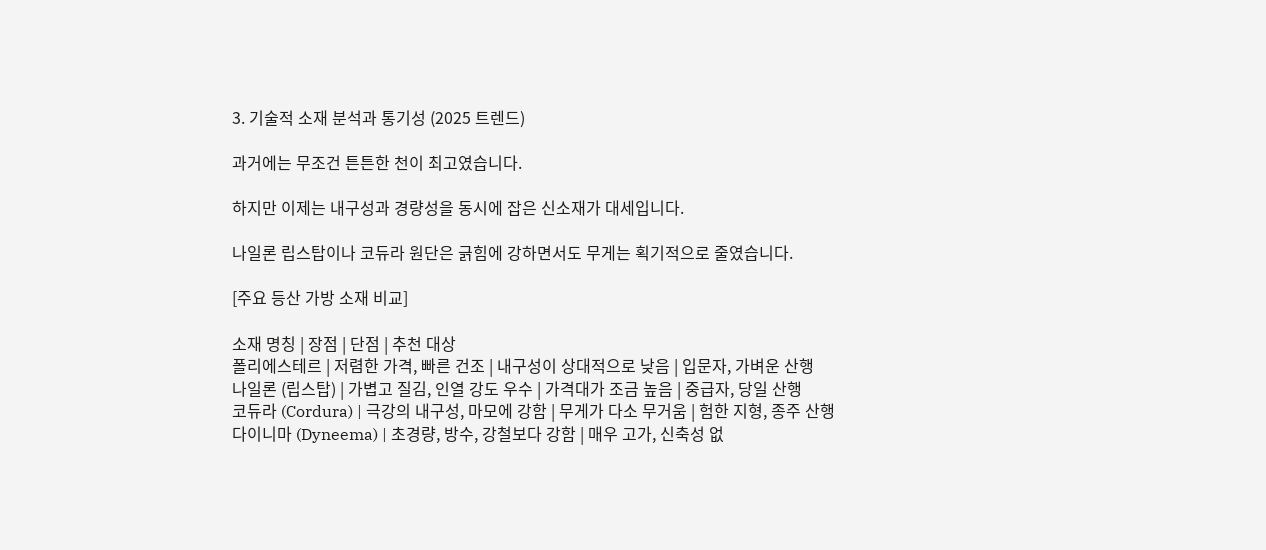3. 기술적 소재 분석과 통기성 (2025 트렌드)

과거에는 무조건 튼튼한 천이 최고였습니다.

하지만 이제는 내구성과 경량성을 동시에 잡은 신소재가 대세입니다.

나일론 립스탑이나 코듀라 원단은 긁힘에 강하면서도 무게는 획기적으로 줄였습니다.

[주요 등산 가방 소재 비교]

소재 명칭 | 장점 | 단점 | 추천 대상
폴리에스테르 | 저렴한 가격, 빠른 건조 | 내구성이 상대적으로 낮음 | 입문자, 가벼운 산행
나일론 (립스탑) | 가볍고 질김, 인열 강도 우수 | 가격대가 조금 높음 | 중급자, 당일 산행
코듀라 (Cordura) | 극강의 내구성, 마모에 강함 | 무게가 다소 무거움 | 험한 지형, 종주 산행
다이니마 (Dyneema) | 초경량, 방수, 강철보다 강함 | 매우 고가, 신축성 없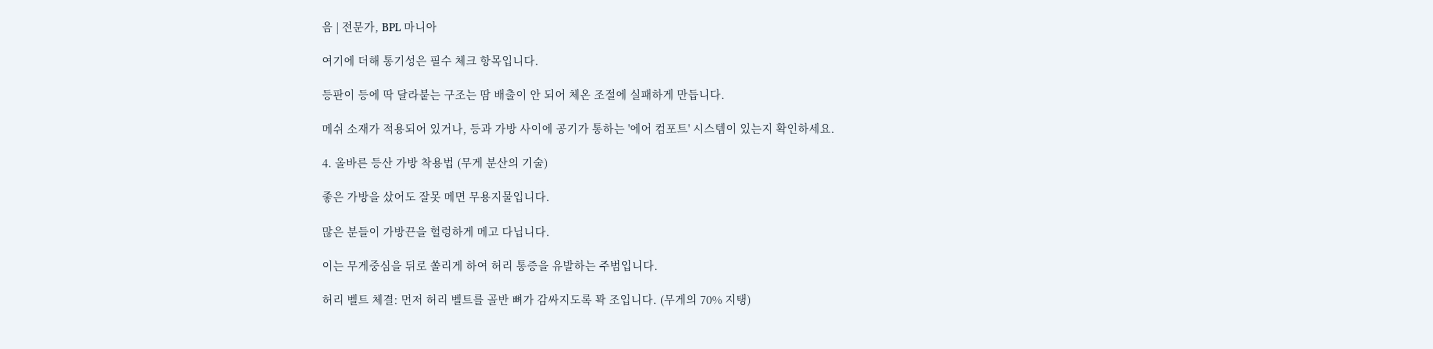음 | 전문가, BPL 마니아

여기에 더해 통기성은 필수 체크 항목입니다.

등판이 등에 딱 달라붙는 구조는 땀 배출이 안 되어 체온 조절에 실패하게 만듭니다.

메쉬 소재가 적용되어 있거나, 등과 가방 사이에 공기가 통하는 '에어 컴포트' 시스템이 있는지 확인하세요.

4. 올바른 등산 가방 착용법 (무게 분산의 기술)

좋은 가방을 샀어도 잘못 메면 무용지물입니다.

많은 분들이 가방끈을 헐렁하게 메고 다닙니다.

이는 무게중심을 뒤로 쏠리게 하여 허리 통증을 유발하는 주범입니다.

허리 벨트 체결: 먼저 허리 벨트를 골반 뼈가 감싸지도록 꽉 조입니다. (무게의 70% 지탱)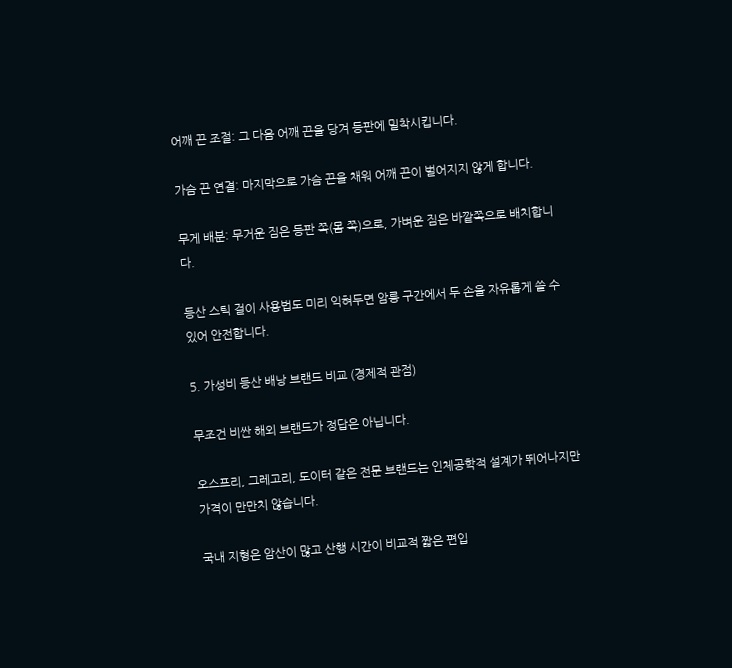어깨 끈 조절: 그 다음 어깨 끈을 당겨 등판에 밀착시킵니다.

가슴 끈 연결: 마지막으로 가슴 끈을 채워 어깨 끈이 벌어지지 않게 합니다.

무게 배분: 무거운 짐은 등판 쪽(몸 쪽)으로, 가벼운 짐은 바깥쪽으로 배치합니다.

등산 스틱 걸이 사용법도 미리 익혀두면 암릉 구간에서 두 손을 자유롭게 쓸 수 있어 안전합니다.

5. 가성비 등산 배낭 브랜드 비교 (경제적 관점)

무조건 비싼 해외 브랜드가 정답은 아닙니다.

오스프리, 그레고리, 도이터 같은 전문 브랜드는 인체공학적 설계가 뛰어나지만 가격이 만만치 않습니다.

국내 지형은 암산이 많고 산행 시간이 비교적 짧은 편입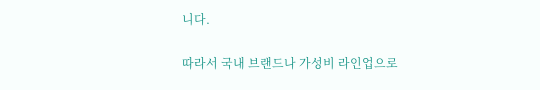니다.

따라서 국내 브랜드나 가성비 라인업으로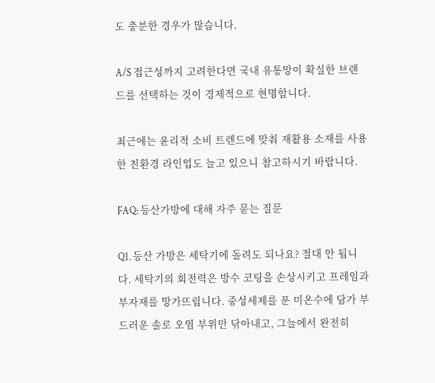도 충분한 경우가 많습니다.

A/S 접근성까지 고려한다면 국내 유통망이 확실한 브랜드를 선택하는 것이 경제적으로 현명합니다.

최근에는 윤리적 소비 트렌드에 맞춰 재활용 소재를 사용한 친환경 라인업도 늘고 있으니 참고하시기 바랍니다.

FAQ: 등산가방에 대해 자주 묻는 질문

Q1. 등산 가방은 세탁기에 돌려도 되나요? 절대 안 됩니다. 세탁기의 회전력은 방수 코팅을 손상시키고 프레임과 부자재를 망가뜨립니다. 중성세제를 푼 미온수에 담가 부드러운 솔로 오염 부위만 닦아내고, 그늘에서 완전히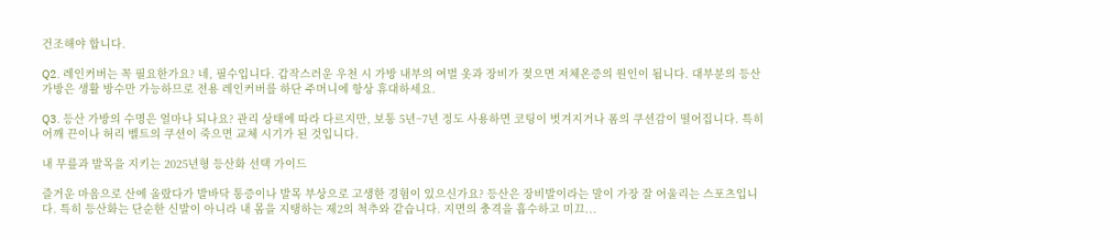건조해야 합니다.

Q2. 레인커버는 꼭 필요한가요? 네, 필수입니다. 갑작스러운 우천 시 가방 내부의 여벌 옷과 장비가 젖으면 저체온증의 원인이 됩니다. 대부분의 등산 가방은 생활 방수만 가능하므로 전용 레인커버를 하단 주머니에 항상 휴대하세요.

Q3. 등산 가방의 수명은 얼마나 되나요? 관리 상태에 따라 다르지만, 보통 5년~7년 정도 사용하면 코팅이 벗겨지거나 폼의 쿠션감이 떨어집니다. 특히 어깨 끈이나 허리 벨트의 쿠션이 죽으면 교체 시기가 된 것입니다.

내 무릎과 발목을 지키는 2025년형 등산화 선택 가이드

즐거운 마음으로 산에 올랐다가 발바닥 통증이나 발목 부상으로 고생한 경험이 있으신가요? 등산은 장비발이라는 말이 가장 잘 어울리는 스포츠입니다. 특히 등산화는 단순한 신발이 아니라 내 몸을 지탱하는 제2의 척추와 같습니다. 지면의 충격을 흡수하고 미끄...